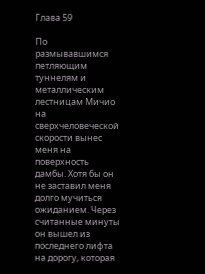Глава 59

По размывавшимся петляющим туннелям и металлическим лестницам Мичио на сверхчеловеческой скорости вынес меня на поверхность дамбы. Хотя бы он не заставил меня долго мучиться ожиданием. Через считанные минуты он вышел из последнего лифта на дорогу, которая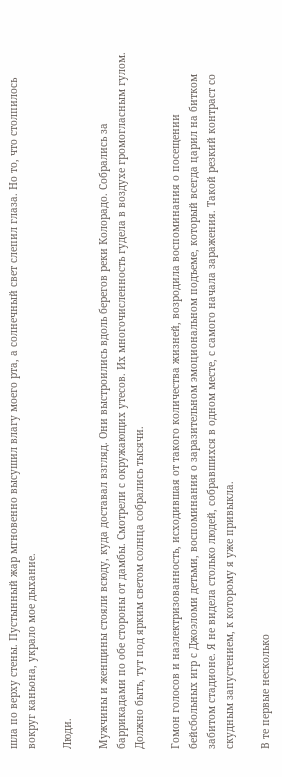шла по верху стены. Пустынный жар мгновенно высушил влагу моего рта, а солнечный свет слепил глаза. Но то, что столпилось вокруг каньона, украло мое дыхание.

Люди.

Мужчины и женщины стояли всюду, куда доставал взгляд. Они выстроились вдоль берегов реки Колорадо. Собрались за баррикадами по обе стороны от дамбы. Смотрели с окружающих утесов. Их многочисленность гудела в воздухе громогласным гулом. Должно быть, тут под ярким светом солнца собрались тысячи.

Гомон голосов и наэлектризованность, исходившая от такого количества жизней, возродила воспоминания о посещении бейсбольных игр с Джоэломи детьми, воспоминания о заразительном эмоциональном подъеме, который всегда царил на битком забитом стадионе. Я не видела столько людей, собравшихся в одном месте, с самого начала заражения. Такой резкий контраст со скудным запустением, к которому я уже привыкла.

В те первые несколько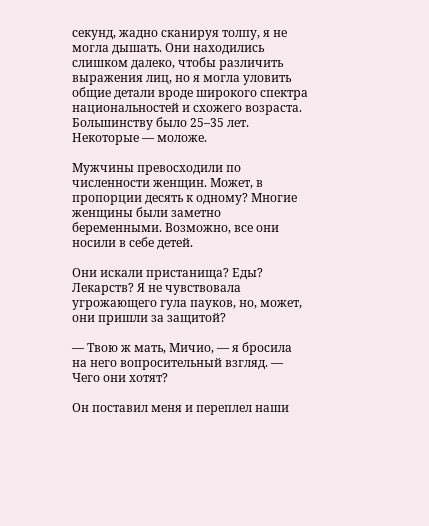секунд, жадно сканируя толпу, я не могла дышать. Они находились слишком далеко, чтобы различить выражения лиц, но я могла уловить общие детали вроде широкого спектра национальностей и схожего возраста. Большинству было 25–35 лет. Некоторые — моложе.

Мужчины превосходили по численности женщин. Может, в пропорции десять к одному? Многие женщины были заметно беременными. Возможно, все они носили в себе детей.

Они искали пристанища? Еды? Лекарств? Я не чувствовала угрожающего гула пауков, но, может, они пришли за защитой?

— Твою ж мать, Мичио, — я бросила на него вопросительный взгляд. — Чего они хотят?

Он поставил меня и переплел наши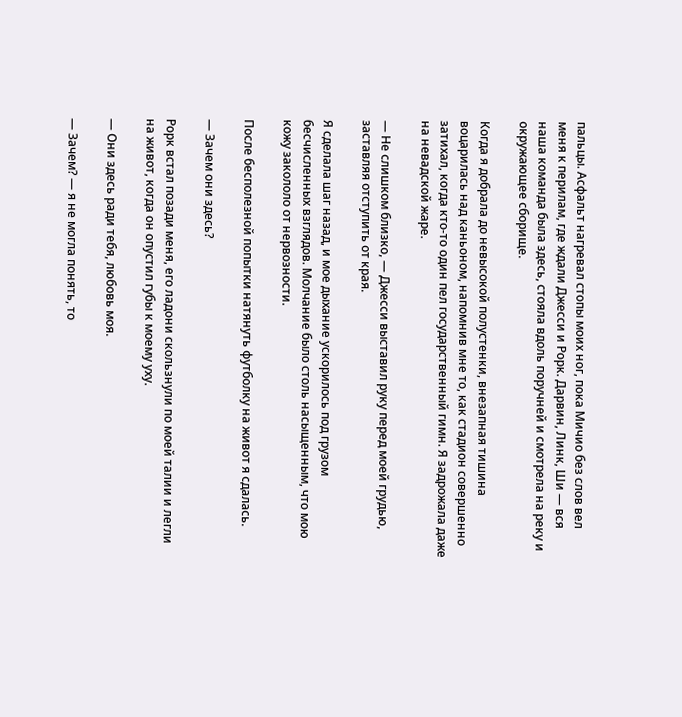пальцы. Асфальт нагревал стопы моих ног, пока Мичио без слов вел меня к перилам, где ждали Джесси и Рорк. Дарвин, Линк, Ши — вся наша команда была здесь, стояла вдоль поручней и смотрела на реку и окружающее сборище.

Когда я добрала до невысокой полустенки, внезапная тишина воцарилась над каньоном, напомнив мне то, как стадион совершенно затихал, когда кто-то один пел государственный гимн. Я задрожала даже на невадской жаре.

— Не слишком близко, — Джесси выставил руку перед моей грудью, заставляя отступить от края.

Я сделала шаг назад, и мое дыхание ускорилось под грузом бесчисленных взглядов. Молчание было столь насыщенным, что мою кожу закололо от нервозности.

После бесполезной попытки натянуть футболку на живот я сдалась.

— Зачем они здесь?

Рорк встал позади меня, его ладони скользнули по моей талии и легли на живот, когда он опустил губы к моему уху.

— Они здесь ради тебя, любовь моя.

— Зачем? — я не могла понять, то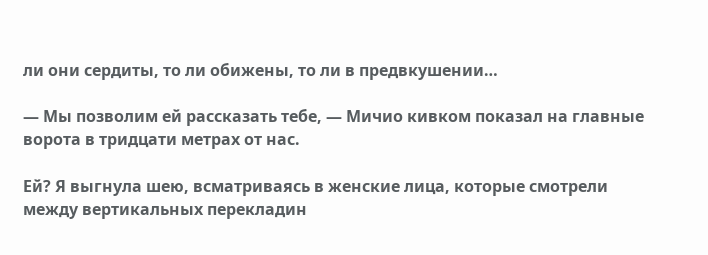ли они сердиты, то ли обижены, то ли в предвкушении…

— Мы позволим ей рассказать тебе, — Мичио кивком показал на главные ворота в тридцати метрах от нас.

Ей? Я выгнула шею, всматриваясь в женские лица, которые смотрели между вертикальных перекладин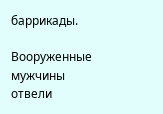баррикады.

Вооруженные мужчины отвели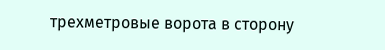трехметровые ворота в сторону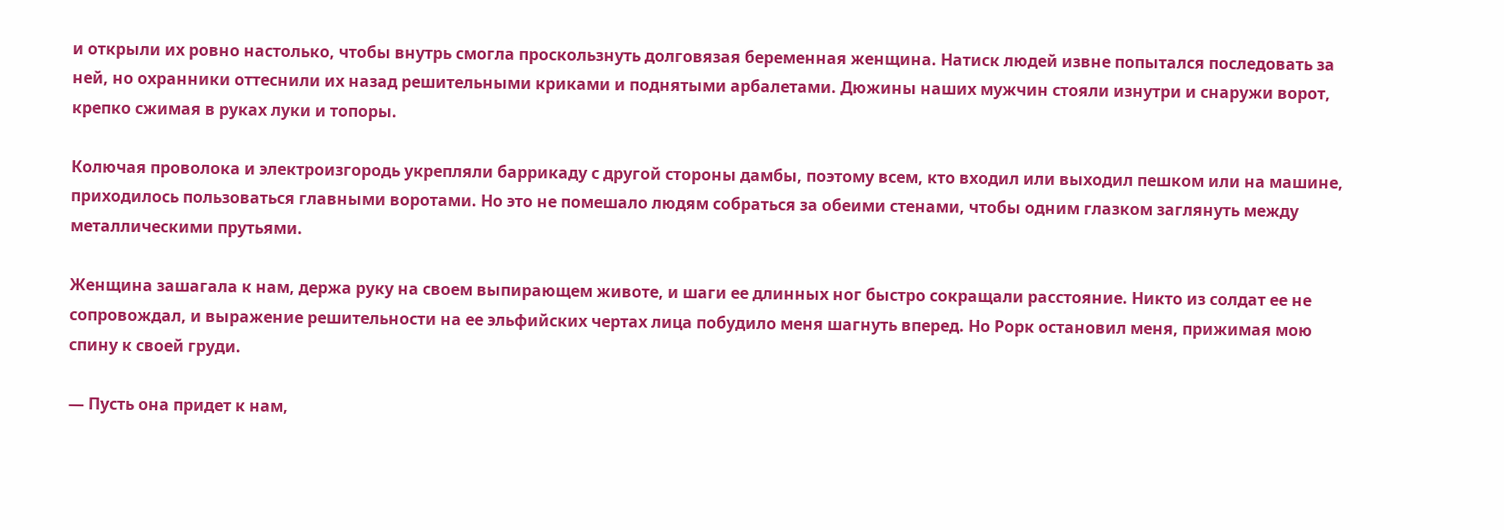и открыли их ровно настолько, чтобы внутрь смогла проскользнуть долговязая беременная женщина. Натиск людей извне попытался последовать за ней, но охранники оттеснили их назад решительными криками и поднятыми арбалетами. Дюжины наших мужчин стояли изнутри и снаружи ворот, крепко сжимая в руках луки и топоры.

Колючая проволока и электроизгородь укрепляли баррикаду с другой стороны дамбы, поэтому всем, кто входил или выходил пешком или на машине, приходилось пользоваться главными воротами. Но это не помешало людям собраться за обеими стенами, чтобы одним глазком заглянуть между металлическими прутьями.

Женщина зашагала к нам, держа руку на своем выпирающем животе, и шаги ее длинных ног быстро сокращали расстояние. Никто из солдат ее не сопровождал, и выражение решительности на ее эльфийских чертах лица побудило меня шагнуть вперед. Но Рорк остановил меня, прижимая мою спину к своей груди.

— Пусть она придет к нам,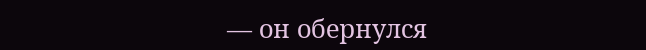— он обернулся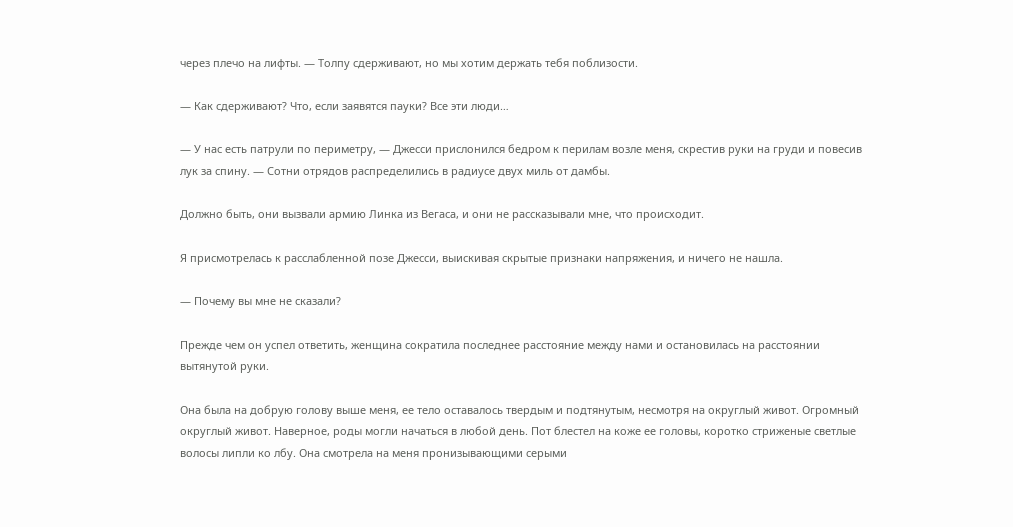через плечо на лифты. — Толпу сдерживают, но мы хотим держать тебя поблизости.

— Как сдерживают? Что, если заявятся пауки? Все эти люди…

— У нас есть патрули по периметру, — Джесси прислонился бедром к перилам возле меня, скрестив руки на груди и повесив лук за спину. — Сотни отрядов распределились в радиусе двух миль от дамбы.

Должно быть, они вызвали армию Линка из Вегаса, и они не рассказывали мне, что происходит.

Я присмотрелась к расслабленной позе Джесси, выискивая скрытые признаки напряжения, и ничего не нашла.

— Почему вы мне не сказали?

Прежде чем он успел ответить, женщина сократила последнее расстояние между нами и остановилась на расстоянии вытянутой руки.

Она была на добрую голову выше меня, ее тело оставалось твердым и подтянутым, несмотря на округлый живот. Огромный округлый живот. Наверное, роды могли начаться в любой день. Пот блестел на коже ее головы, коротко стриженые светлые волосы липли ко лбу. Она смотрела на меня пронизывающими серыми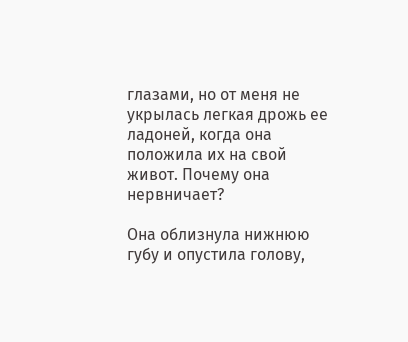глазами, но от меня не укрылась легкая дрожь ее ладоней, когда она положила их на свой живот. Почему она нервничает?

Она облизнула нижнюю губу и опустила голову,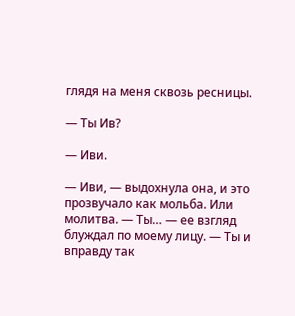глядя на меня сквозь ресницы.

— Ты Ив?

— Иви.

— Иви, — выдохнула она, и это прозвучало как мольба. Или молитва. — Ты… — ее взгляд блуждал по моему лицу. — Ты и вправду так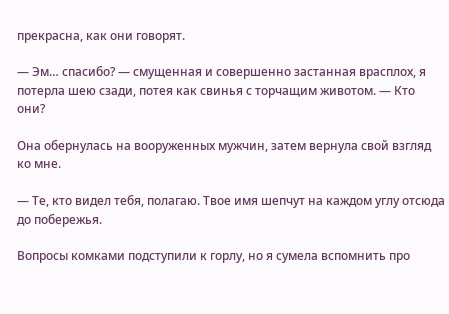прекрасна, как они говорят.

— Эм… спасибо? — смущенная и совершенно застанная врасплох, я потерла шею сзади, потея как свинья с торчащим животом. — Кто они?

Она обернулась на вооруженных мужчин, затем вернула свой взгляд ко мне.

— Те, кто видел тебя, полагаю. Твое имя шепчут на каждом углу отсюда до побережья.

Вопросы комками подступили к горлу, но я сумела вспомнить про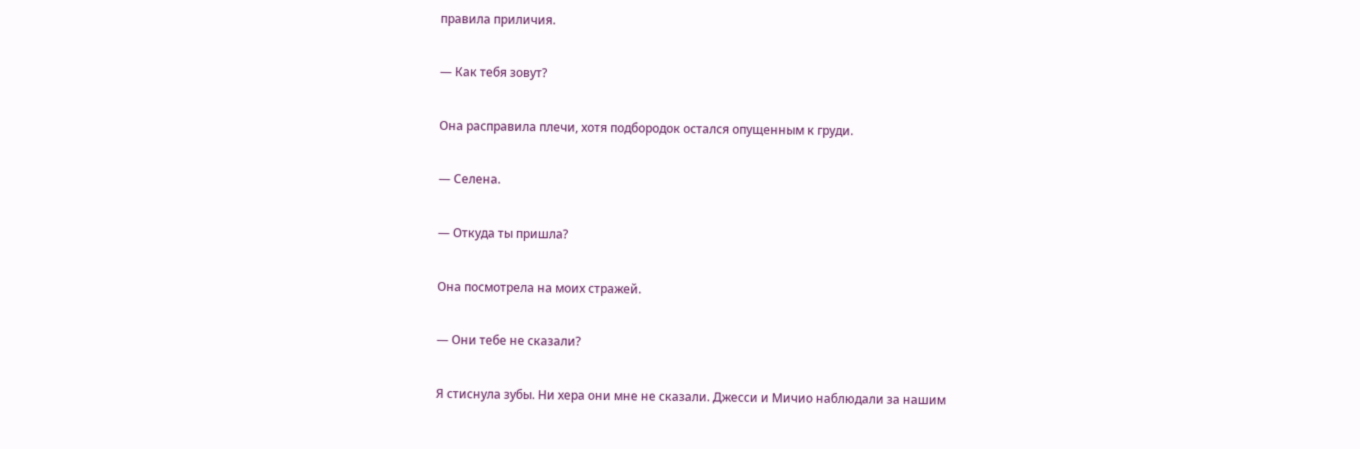правила приличия.

— Как тебя зовут?

Она расправила плечи, хотя подбородок остался опущенным к груди.

— Селена.

— Откуда ты пришла?

Она посмотрела на моих стражей.

— Они тебе не сказали?

Я стиснула зубы. Ни хера они мне не сказали. Джесси и Мичио наблюдали за нашим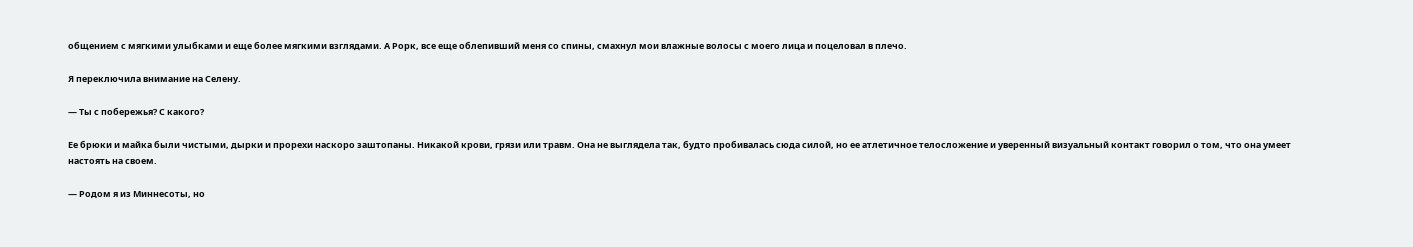общением с мягкими улыбками и еще более мягкими взглядами. А Рорк, все еще облепивший меня со спины, смахнул мои влажные волосы с моего лица и поцеловал в плечо.

Я переключила внимание на Селену.

— Ты с побережья? С какого?

Ее брюки и майка были чистыми, дырки и прорехи наскоро заштопаны. Никакой крови, грязи или травм. Она не выглядела так, будто пробивалась сюда силой, но ее атлетичное телосложение и уверенный визуальный контакт говорил о том, что она умеет настоять на своем.

— Родом я из Миннесоты, но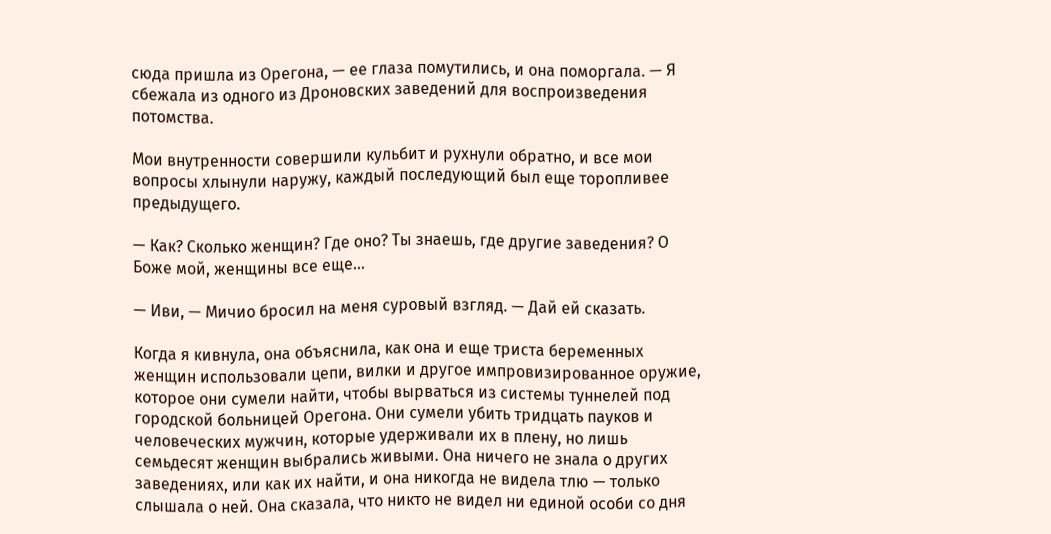сюда пришла из Орегона, — ее глаза помутились, и она поморгала. — Я сбежала из одного из Дроновских заведений для воспроизведения потомства.

Мои внутренности совершили кульбит и рухнули обратно, и все мои вопросы хлынули наружу, каждый последующий был еще торопливее предыдущего.

— Как? Сколько женщин? Где оно? Ты знаешь, где другие заведения? О Боже мой, женщины все еще…

— Иви, — Мичио бросил на меня суровый взгляд. — Дай ей сказать.

Когда я кивнула, она объяснила, как она и еще триста беременных женщин использовали цепи, вилки и другое импровизированное оружие, которое они сумели найти, чтобы вырваться из системы туннелей под городской больницей Орегона. Они сумели убить тридцать пауков и человеческих мужчин, которые удерживали их в плену, но лишь семьдесят женщин выбрались живыми. Она ничего не знала о других заведениях, или как их найти, и она никогда не видела тлю — только слышала о ней. Она сказала, что никто не видел ни единой особи со дня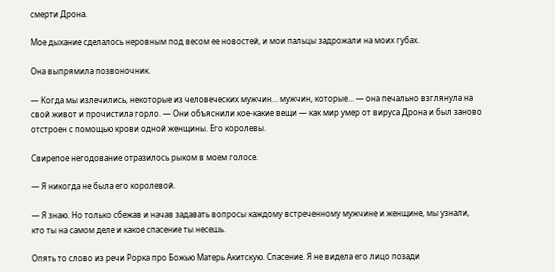смерти Дрона.

Мое дыхание сделалось неровным под весом ее новостей, и мои пальцы задрожали на моих губах.

Она выпрямила позвоночник.

— Когда мы излечились, некоторые из человеческих мужчин… мужчин, которые… — она печально взглянула на свой живот и прочистила горло. — Они объяснили кое-какие вещи — как мир умер от вируса Дрона и был заново отстроен с помощью крови одной женщины. Его королевы.

Свирепое негодование отразилось рыком в моем голосе.

— Я никогда не была его королевой.

— Я знаю. Но только сбежав и начав задавать вопросы каждому встреченному мужчине и женщине, мы узнали, кто ты на самом деле и какое спасение ты несешь.

Опять то слово из речи Рорка про Божью Матерь Акитскую. Спасение. Я не видела его лицо позади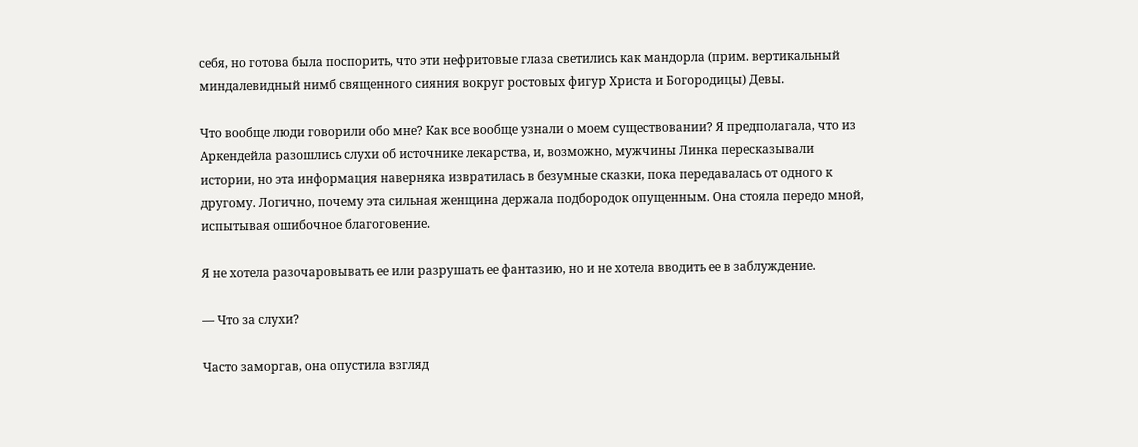себя, но готова была поспорить, что эти нефритовые глаза светились как мандорла (прим. вертикальный миндалевидный нимб священного сияния вокруг ростовых фигур Христа и Богородицы) Девы.

Что вообще люди говорили обо мне? Как все вообще узнали о моем существовании? Я предполагала, что из Аркендейла разошлись слухи об источнике лекарства, и, возможно, мужчины Линка пересказывали истории, но эта информация наверняка извратилась в безумные сказки, пока передавалась от одного к другому. Логично, почему эта сильная женщина держала подбородок опущенным. Она стояла передо мной, испытывая ошибочное благоговение.

Я не хотела разочаровывать ее или разрушать ее фантазию, но и не хотела вводить ее в заблуждение.

— Что за слухи?

Часто заморгав, она опустила взгляд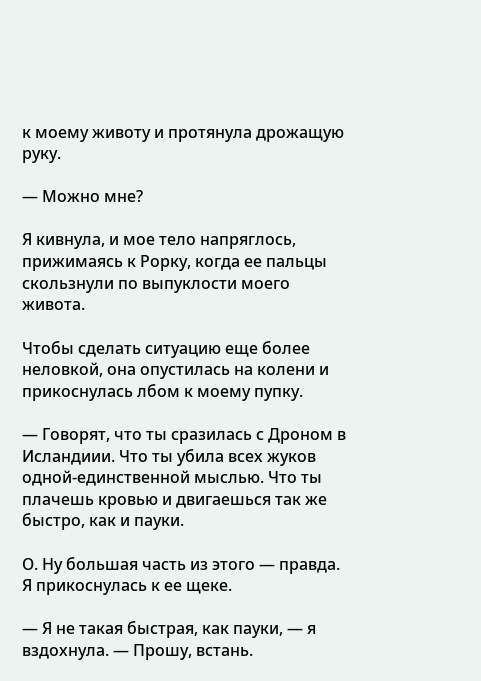к моему животу и протянула дрожащую руку.

— Можно мне?

Я кивнула, и мое тело напряглось, прижимаясь к Рорку, когда ее пальцы скользнули по выпуклости моего живота.

Чтобы сделать ситуацию еще более неловкой, она опустилась на колени и прикоснулась лбом к моему пупку.

— Говорят, что ты сразилась с Дроном в Исландиии. Что ты убила всех жуков одной-единственной мыслью. Что ты плачешь кровью и двигаешься так же быстро, как и пауки.

О. Ну большая часть из этого — правда. Я прикоснулась к ее щеке.

— Я не такая быстрая, как пауки, — я вздохнула. — Прошу, встань.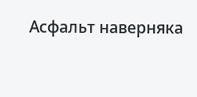Асфальт наверняка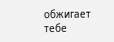обжигает тебе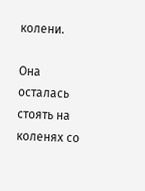колени.

Она осталась стоять на коленях со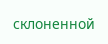склоненной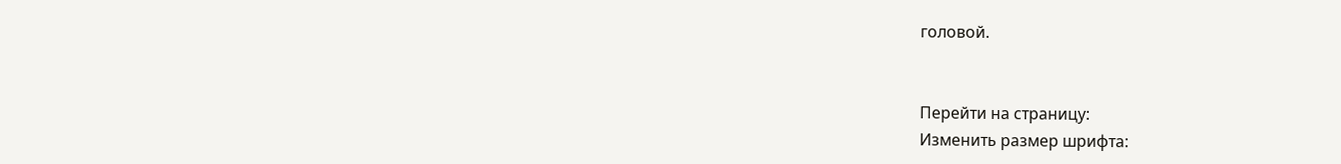головой.


Перейти на страницу:
Изменить размер шрифта: